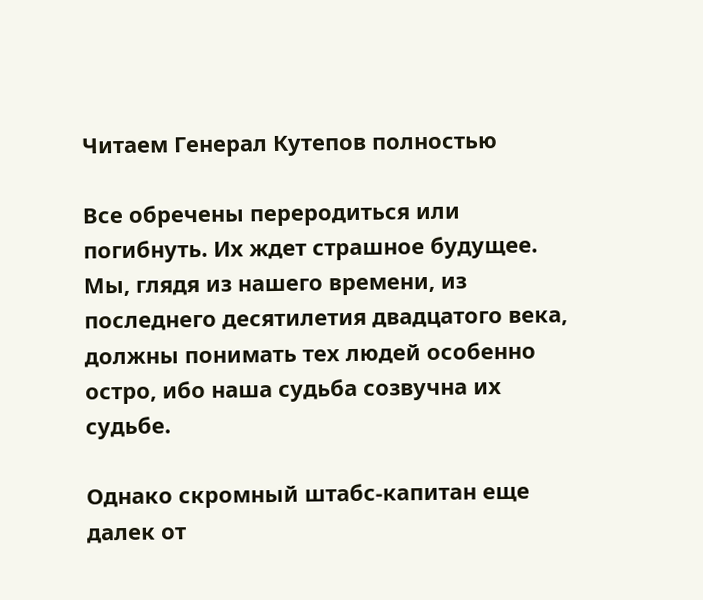Читаем Генерал Кутепов полностью

Все обречены переродиться или погибнуть. Их ждет страшное будущее. Мы, глядя из нашего времени, из последнего десятилетия двадцатого века, должны понимать тех людей особенно остро, ибо наша судьба созвучна их судьбе.

Однако скромный штабс-капитан еще далек от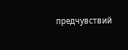предчувствий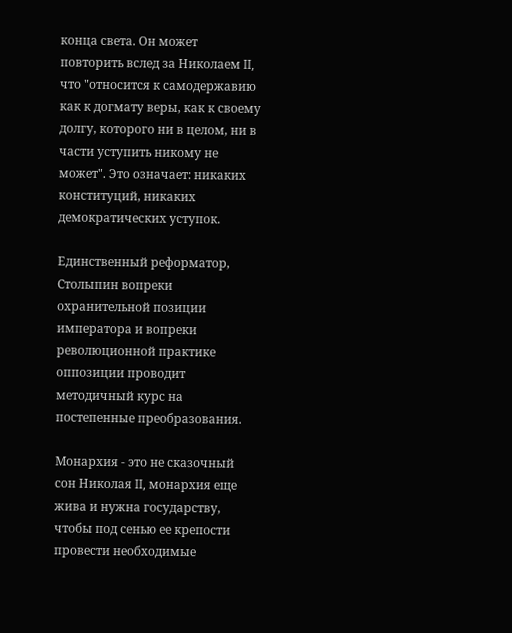конца света. Он может повторить вслед за Николаем II, что "относится к самодержавию как к догмату веры, как к своему долгу, которого ни в целом, ни в части уступить никому не может". Это означает: никаких конституций, никаких демократических уступок.

Единственный реформатор, Столыпин вопреки охранительной позиции императора и вопреки революционной практике оппозиции проводит методичный курс на постепенные преобразования.

Монархия - это не сказочный сон Николая II, монархия еще жива и нужна государству, чтобы под сенью ее крепости провести необходимые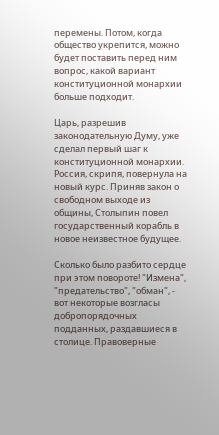перемены. Потом, когда общество укрепится, можно будет поставить перед ним вопрос, какой вариант конституционной монархии больше подходит.

Царь, разрешив законодательную Думу, уже сделал первый шаг к конституционной монархии. Россия, скрипя, повернула на новый курс. Приняв закон о свободном выходе из общины, Столыпин повел государственный корабль в новое неизвестное будущее.

Сколько было разбито сердце при этом повороте! "Измена", "предательство", "обман", - вот некоторые возгласы добропорядочных подданных, раздавшиеся в столице. Правоверные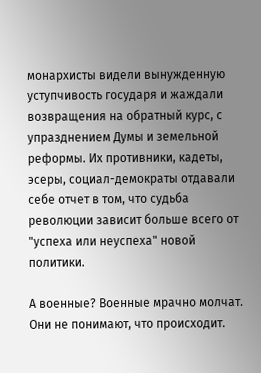монархисты видели вынужденную уступчивость государя и жаждали возвращения на обратный курс, с упразднением Думы и земельной реформы. Их противники, кадеты, эсеры, социал-демократы отдавали себе отчет в том, что судьба революции зависит больше всего от "успеха или неуспеха" новой политики.

А военные? Военные мрачно молчат. Они не понимают, что происходит.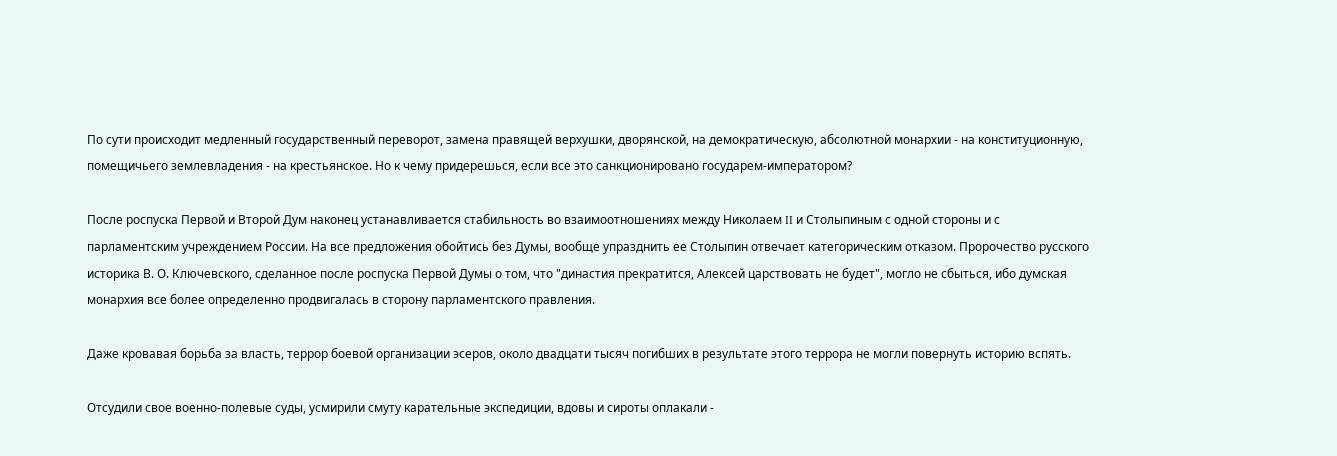По сути происходит медленный государственный переворот, замена правящей верхушки, дворянской, на демократическую, абсолютной монархии - на конституционную, помещичьего землевладения - на крестьянское. Но к чему придерешься, если все это санкционировано государем-императором?

После роспуска Первой и Второй Дум наконец устанавливается стабильность во взаимоотношениях между Николаем II и Столыпиным с одной стороны и с парламентским учреждением России. На все предложения обойтись без Думы, вообще упразднить ее Столыпин отвечает категорическим отказом. Пророчество русского историка В. О. Ключевского, сделанное после роспуска Первой Думы о том, что "династия прекратится, Алексей царствовать не будет", могло не сбыться, ибо думская монархия все более определенно продвигалась в сторону парламентского правления.

Даже кровавая борьба за власть, террор боевой организации эсеров, около двадцати тысяч погибших в результате этого террора не могли повернуть историю вспять.

Отсудили свое военно-полевые суды, усмирили смуту карательные экспедиции, вдовы и сироты оплакали -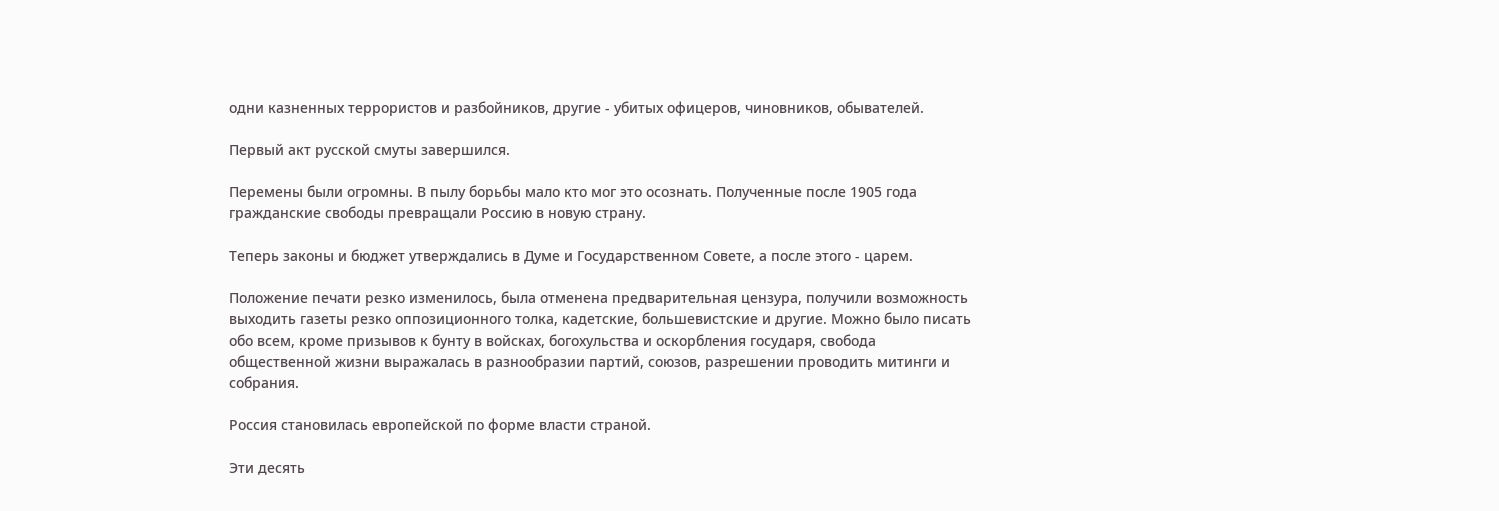одни казненных террористов и разбойников, другие - убитых офицеров, чиновников, обывателей.

Первый акт русской смуты завершился.

Перемены были огромны. В пылу борьбы мало кто мог это осознать. Полученные после 1905 года гражданские свободы превращали Россию в новую страну.

Теперь законы и бюджет утверждались в Думе и Государственном Совете, а после этого - царем.

Положение печати резко изменилось, была отменена предварительная цензура, получили возможность выходить газеты резко оппозиционного толка, кадетские, большевистские и другие. Можно было писать обо всем, кроме призывов к бунту в войсках, богохульства и оскорбления государя, свобода общественной жизни выражалась в разнообразии партий, союзов, разрешении проводить митинги и собрания.

Россия становилась европейской по форме власти страной.

Эти десять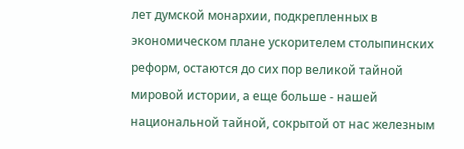лет думской монархии, подкрепленных в экономическом плане ускорителем столыпинских реформ, остаются до сих пор великой тайной мировой истории, а еще больше - нашей национальной тайной, сокрытой от нас железным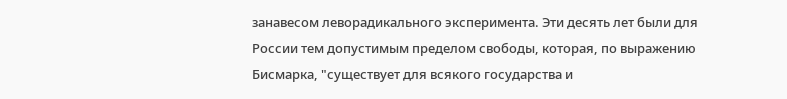занавесом леворадикального эксперимента. Эти десять лет были для России тем допустимым пределом свободы, которая, по выражению Бисмарка, "существует для всякого государства и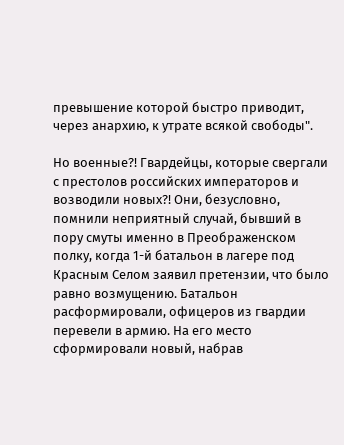превышение которой быстро приводит, через анархию, к утрате всякой свободы".

Но военные?! Гвардейцы, которые свергали с престолов российских императоров и возводили новых?! Они, безусловно, помнили неприятный случай, бывший в пору смуты именно в Преображенском полку, когда 1-й батальон в лагере под Красным Селом заявил претензии, что было равно возмущению. Батальон расформировали, офицеров из гвардии перевели в армию. На его место сформировали новый, набрав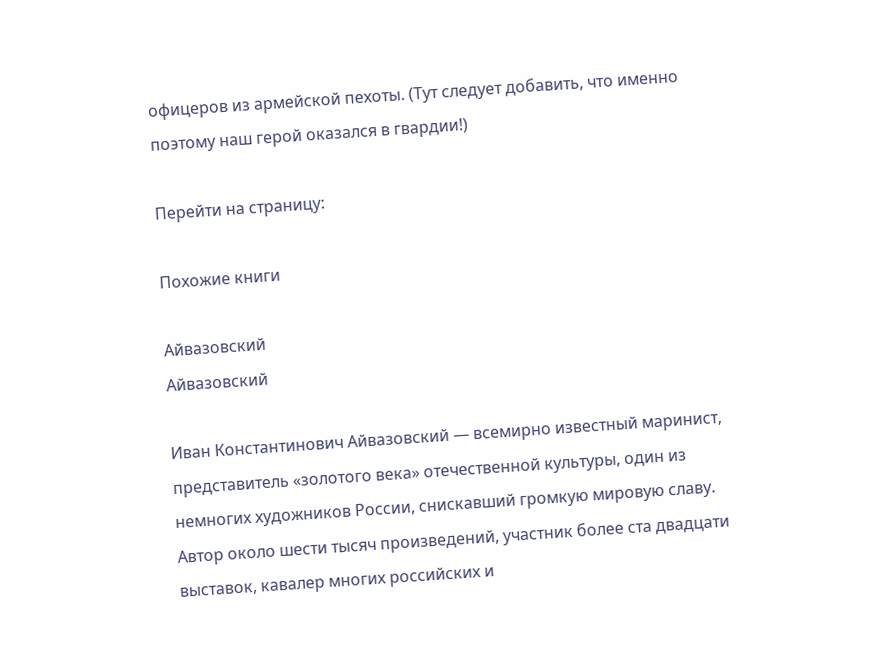офицеров из армейской пехоты. (Тут следует добавить, что именно поэтому наш герой оказался в гвардии!)

Перейти на страницу:

Похожие книги

Айвазовский
Айвазовский

Иван Константинович Айвазовский — всемирно известный маринист, представитель «золотого века» отечественной культуры, один из немногих художников России, снискавший громкую мировую славу. Автор около шести тысяч произведений, участник более ста двадцати выставок, кавалер многих российских и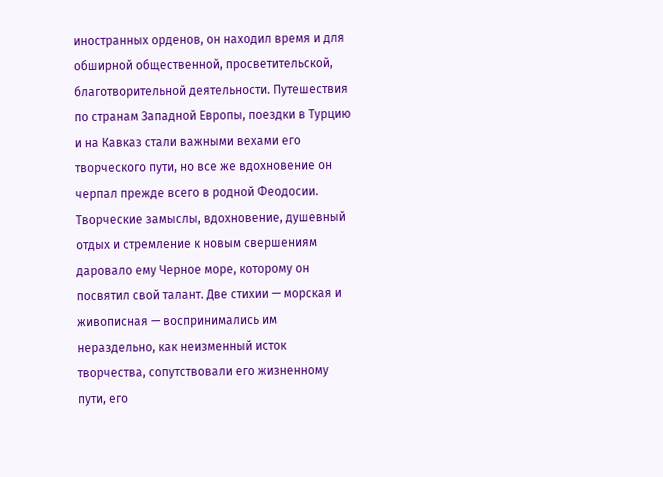иностранных орденов, он находил время и для обширной общественной, просветительской, благотворительной деятельности. Путешествия по странам Западной Европы, поездки в Турцию и на Кавказ стали важными вехами его творческого пути, но все же вдохновение он черпал прежде всего в родной Феодосии. Творческие замыслы, вдохновение, душевный отдых и стремление к новым свершениям даровало ему Черное море, которому он посвятил свой талант. Две стихии — морская и живописная — воспринимались им нераздельно, как неизменный исток творчества, сопутствовали его жизненному пути, его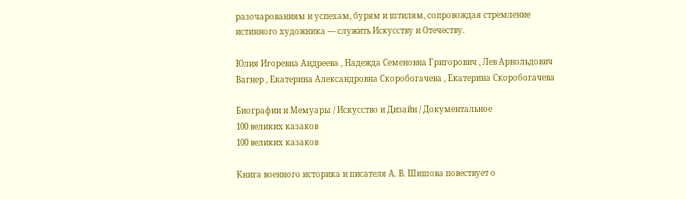разочарованиям и успехам, бурям и штилям, сопровождая стремление истинного художника — служить Искусству и Отечеству.

Юлия Игоревна Андреева , Надежда Семеновна Григорович , Лев Арнольдович Вагнер , Екатерина Александровна Скоробогачева , Екатерина Скоробогачева

Биографии и Мемуары / Искусство и Дизайн / Документальное
100 великих казаков
100 великих казаков

Книга военного историка и писателя А. В. Шишова повествует о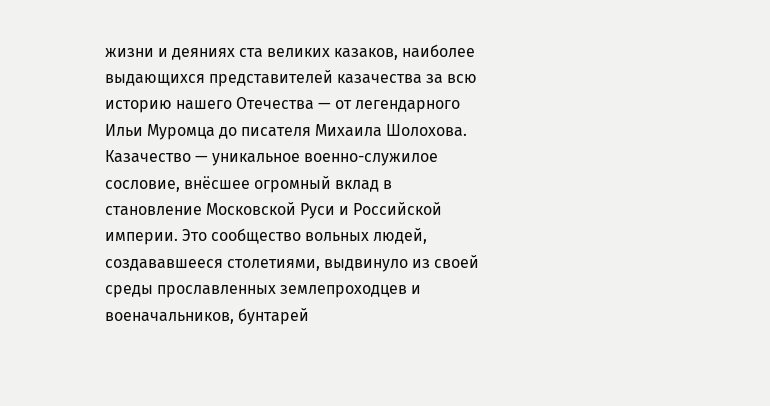жизни и деяниях ста великих казаков, наиболее выдающихся представителей казачества за всю историю нашего Отечества — от легендарного Ильи Муромца до писателя Михаила Шолохова. Казачество — уникальное военно-служилое сословие, внёсшее огромный вклад в становление Московской Руси и Российской империи. Это сообщество вольных людей, создававшееся столетиями, выдвинуло из своей среды прославленных землепроходцев и военачальников, бунтарей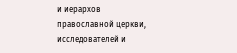и иерархов православной церкви, исследователей и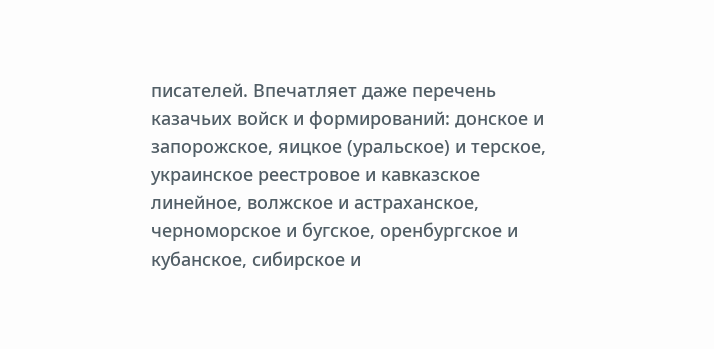писателей. Впечатляет даже перечень казачьих войск и формирований: донское и запорожское, яицкое (уральское) и терское, украинское реестровое и кавказское линейное, волжское и астраханское, черноморское и бугское, оренбургское и кубанское, сибирское и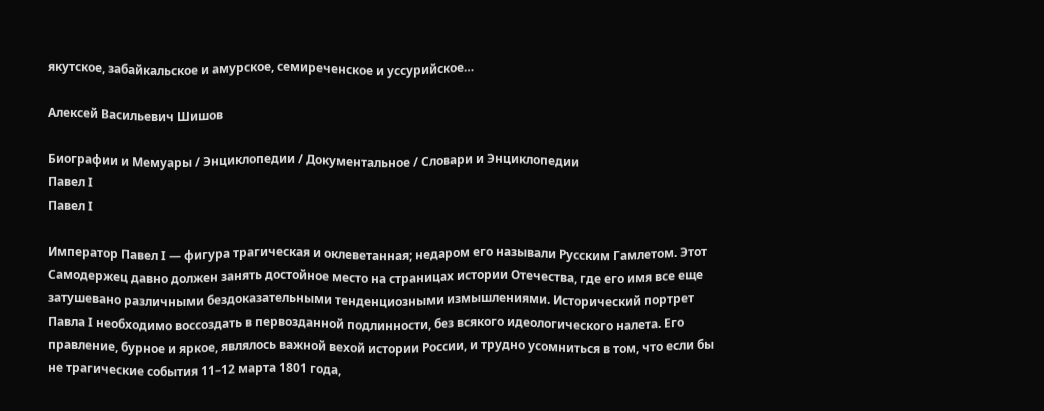якутское, забайкальское и амурское, семиреченское и уссурийское…

Алексей Васильевич Шишов

Биографии и Мемуары / Энциклопедии / Документальное / Словари и Энциклопедии
Павел I
Павел I

Император Павел I — фигура трагическая и оклеветанная; недаром его называли Русским Гамлетом. Этот Самодержец давно должен занять достойное место на страницах истории Отечества, где его имя все еще затушевано различными бездоказательными тенденциозными измышлениями. Исторический портрет Павла I необходимо воссоздать в первозданной подлинности, без всякого идеологического налета. Его правление, бурное и яркое, являлось важной вехой истории России, и трудно усомниться в том, что если бы не трагические события 11–12 марта 1801 года,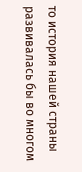то история нашей страны развивалась бы во многом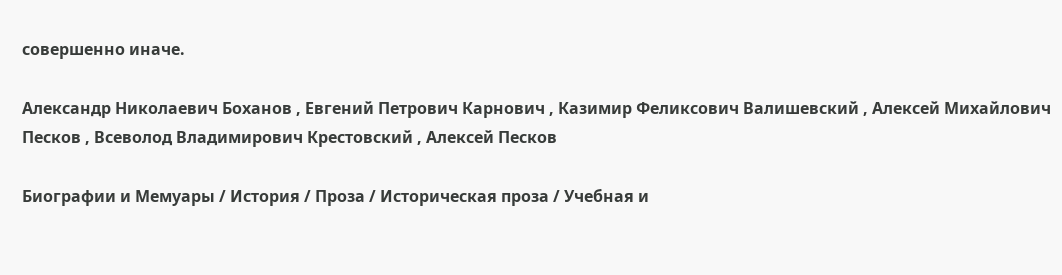совершенно иначе.

Александр Николаевич Боханов , Евгений Петрович Карнович , Казимир Феликсович Валишевский , Алексей Михайлович Песков , Всеволод Владимирович Крестовский , Алексей Песков

Биографии и Мемуары / История / Проза / Историческая проза / Учебная и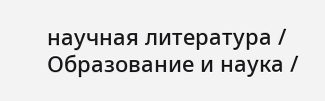научная литература / Образование и наука /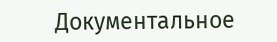Документальное